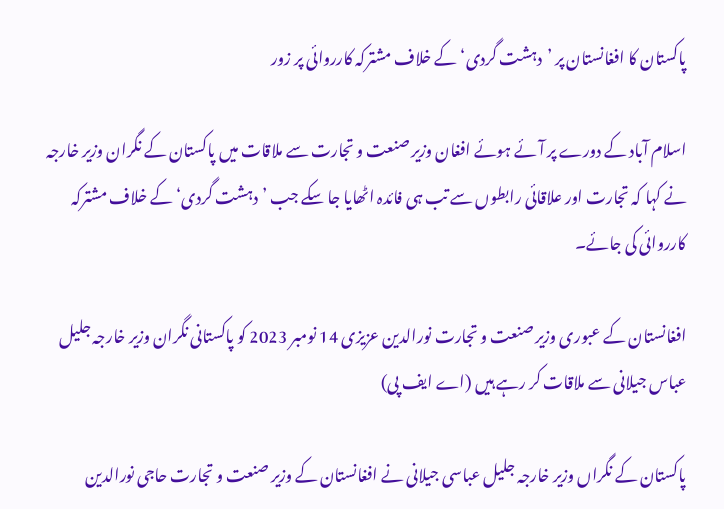پاکستان کا افغانستان پر ’دہشت گردی‘ کے خلاف مشترکہ کارروائی پر زور

اسلام آباد کے دورے پر آئے ہوئے افغان وزیر صنعت و تجارت سے ملاقات میں پاکستان کے نگران وزیر خارجہ نے کہا کہ تجارت اور علاقائی رابطوں سے تب ہی فائدہ اٹھایا جا سکے جب ’دہشت گردی‘ کے خلاف مشترکہ کارروائی کی جائے۔

افغانستان کے عبوری وزیر صنعت و تجارت نورالدین عزیزی 14 نومبر 2023 کو پاکستانی نگران وزیر خارجہ جلیل عباس جیلانی سے ملاقات کر رہے ہیں (اے ایف پی)

پاکستان کے نگراں وزیر خارجہ جلیل عباسی جیلانی نے افغانستان کے وزیر صنعت و تجارت حاجی نورالدین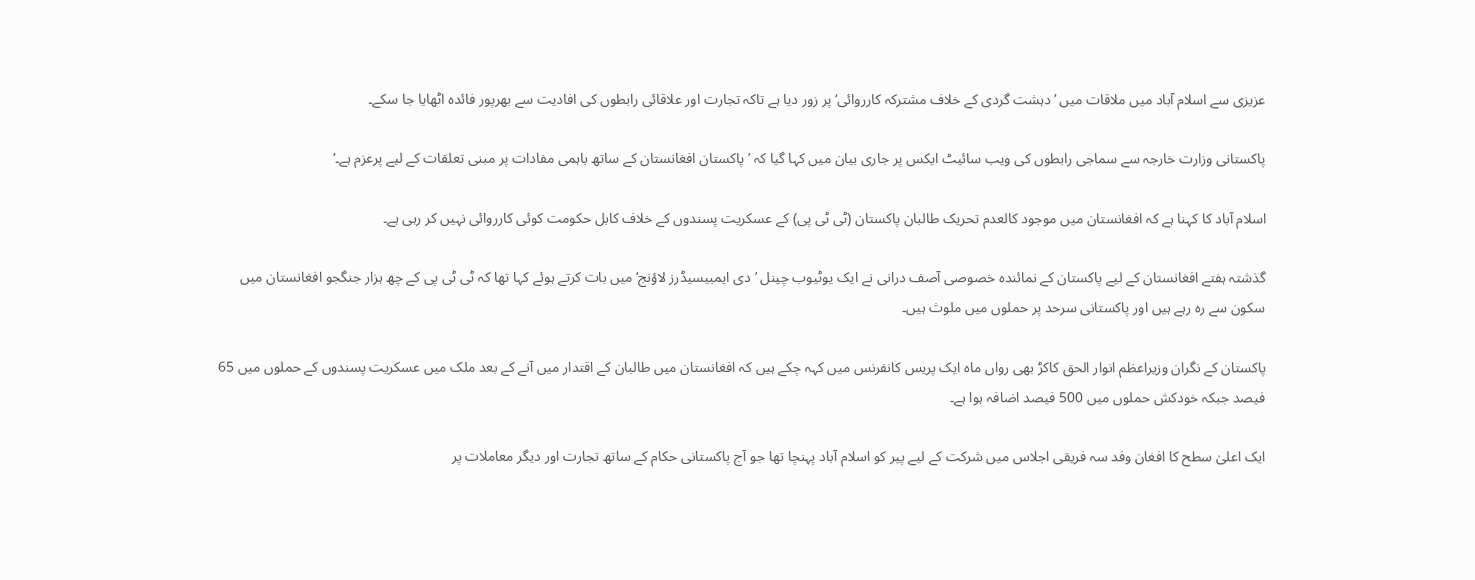عزیزی سے اسلام آباد میں ملاقات میں ’دہشت گردی کے خلاف مشترکہ کارروائی‘ پر زور دیا ہے تاکہ تجارت اور علاقائی رابطوں کی افادیت سے بھرپور فائدہ اٹھایا جا سکے۔

پاکستانی وزارت خارجہ سے سماجی رابطوں کی ویب سائیٹ ایکس پر جاری بیان میں کہا گیا کہ ’پاکستان افغانستان کے ساتھ باہمی مفادات پر مبنی تعلقات کے لیے پرعزم ہے۔‘

اسلام آباد کا کہنا ہے کہ افغانستان میں موجود کالعدم تحریک طالبان پاکستان (ٹی ٹی پی) کے عسکریت پسندوں کے خلاف کابل حکومت کوئی کارروائی نہیں کر رہی ہے۔

گذشتہ ہفتے افغانستان کے لیے پاکستان کے نمائندہ خصوصی آصف درانی نے ایک یوٹیوب چینل ’دی ایمبیسیڈرز لاؤنج‘ میں بات کرتے ہوئے کہا تھا کہ ٹی ٹی پی کے چھ ہزار جنگجو افغانستان میں سکون سے رہ رہے ہیں اور پاکستانی سرحد پر حملوں میں ملوث ہیں۔

پاکستان کے نگران وزیراعظم انوار الحق کاکڑ بھی رواں ماہ ایک پریس کانفرنس میں کہہ چکے ہیں کہ افغانستان میں طالبان کے اقتدار میں آنے کے بعد ملک میں عسکریت پسندوں کے حملوں میں 65 فیصد جبکہ خودکش حملوں میں 500 فیصد اضافہ ہوا ہے۔

ایک اعلیٰ سطح کا افغان وفد سہ فریقی اجلاس میں شرکت کے لیے پیر کو اسلام آباد پہنچا تھا جو آج پاکستانی حکام کے ساتھ تجارت اور دیگر معاملات پر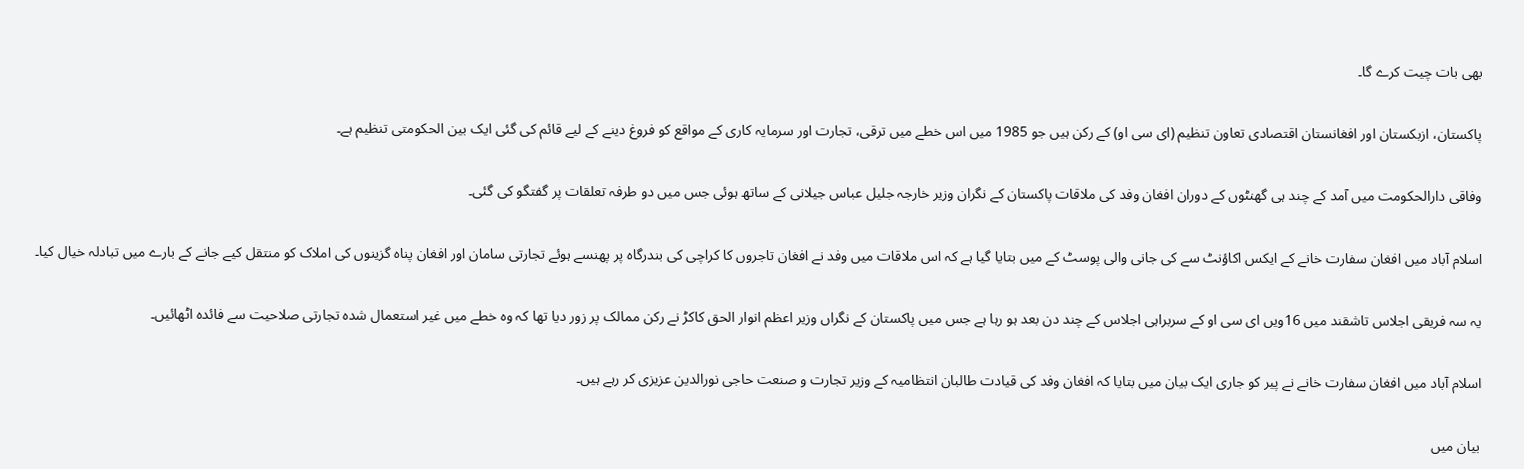بھی بات چیت کرے گا۔

پاکستان، ازبکستان اور افغانستان اقتصادی تعاون تنظیم (ای سی او) کے رکن ہیں جو 1985 میں اس خطے میں ترقی، تجارت اور سرمایہ کاری کے مواقع کو فروغ دینے کے لیے قائم کی گئی ایک بین الحکومتی تنظیم ہے۔

وفاقی دارالحکومت میں آمد کے چند ہی گھنٹوں کے دوران افغان وفد کی ملاقات پاکستان کے نگران وزیر خارجہ جلیل عباس جیلانی کے ساتھ ہوئی جس میں دو طرفہ تعلقات پر گفتگو کی گئی۔

اسلام آباد میں افغان سفارت خانے کے ایکس اکاؤنٹ سے کی جانی والی پوسٹ کے میں بتایا گیا ہے کہ اس ملاقات میں وفد نے افغان تاجروں کا کراچی کی بندرگاہ پر پھنسے ہوئے تجارتی سامان اور افغان پناہ گزینوں کی املاک کو منتقل کیے جانے کے بارے میں تبادلہ خیال کیا۔

یہ سہ فریقی اجلاس تاشقند میں 16ویں ای سی او کے سربراہی اجلاس کے چند دن بعد ہو رہا ہے جس میں پاکستان کے نگراں وزیر اعظم انوار الحق کاکڑ نے رکن ممالک پر زور دیا تھا کہ وہ خطے میں غیر استعمال شدہ تجارتی صلاحیت سے فائدہ اٹھائیں۔

اسلام آباد میں افغان سفارت خانے نے پیر کو جاری ایک بیان میں بتایا کہ افغان وفد کی قیادت طالبان انتظامیہ کے وزیر تجارت و صنعت حاجی نورالدین عزیزی کر رہے ہیں۔

بیان میں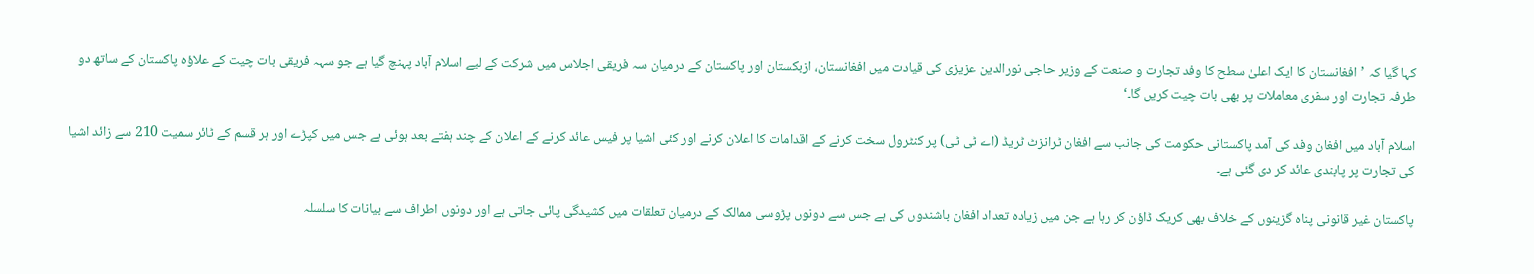کہا گیا کہ ’افغانستان کا ایک اعلیٰ سطح کا وفد تجارت و صنعت کے وزیر حاجی نورالدین عزیزی کی قیادت میں افغانستان، ازبکستان اور پاکستان کے درمیان سہ فریقی اجلاس میں شرکت کے لیے اسلام آباد پہنچ گیا ہے جو سہہ فریقی بات چیت کے علاؤہ پاکستان کے ساتھ دو طرفہ تجارت اور سفری معاملات پر بھی بات چیت کریں گا۔‘

اسلام آباد میں افغان وفد کی آمد پاکستانی حکومت کی جانب سے افغان ٹرانزٹ ٹریڈ (اے ٹی ٹی) پر کنٹرول سخت کرنے کے اقدامات کا اعلان کرنے اور کئی اشیا پر فیس عائد کرنے کے اعلان کے چند ہفتے بعد ہوئی ہے جس میں کپڑے اور ہر قسم کے ٹائر سمیت 210 سے زائد اشیا کی تجارت پر پابندی عائد کر دی گئی ہے۔

پاکستان غیر قانونی پناہ گزینوں کے خلاف بھی کریک ڈاؤن کر رہا ہے جن میں زیادہ تعداد افغان باشندوں کی ہے جس سے دونوں پڑوسی ممالک کے درمیان تعلقات میں کشیدگی پائی جاتی ہے اور دونوں اطراف سے بیانات کا سلسلہ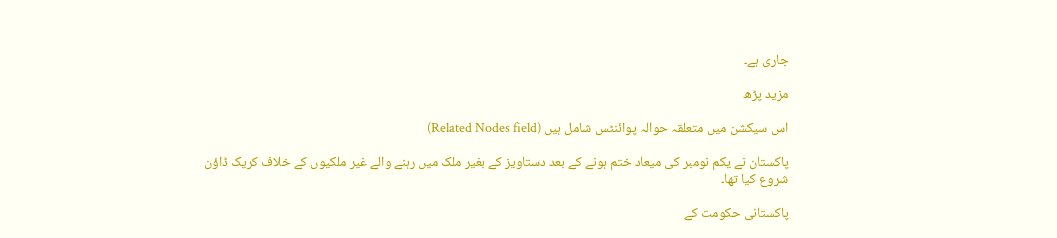جاری ہے۔

مزید پڑھ

اس سیکشن میں متعلقہ حوالہ پوائنٹس شامل ہیں (Related Nodes field)

پاکستان نے یکم نومبر کی میعاد ختم ہونے کے بعد دستاویز کے بغیر ملک میں رہنے والے غیر ملکیوں کے خلاف کریک ڈاؤن شروع کیا تھا۔

پاکستانی حکومت کے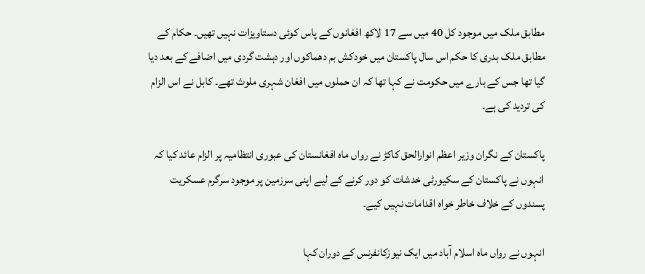مطابق ملک میں موجود کل 40 میں سے 17 لاکھ افغانوں کے پاس کوئی دستاویزات نہیں تھیں۔ حکام کے مطابق ملک بدری کا حکم اس سال پاکستان میں خودکش بم دھماکوں اور دہشت گردی میں اضافے کے بعد دیا گیا تھا جس کے بارے میں حکومت نے کہا تھا کہ ان حملوں میں افغان شہری ملوث تھے۔ کابل نے اس الزام کی تردید کی ہے۔

پاکستان کے نگران وزیر اعظم انوارالحق کاکڑ نے رواں ماہ افغانستان کی عبوری انتظامیہ پر الزام عائد کیا کہ انہوں نے پاکستان کے سکیورٹی خدشات کو دور کرنے کے لیے اپنی سرزمین پر موجود سرگرم عسکریت پسندوں کے خلاف خاطر خواہ اقدامات نہیں کیے۔

انہوں نے رواں ماہ اسلام آباد میں ایک نیوزکانفرنس کے دوران کہا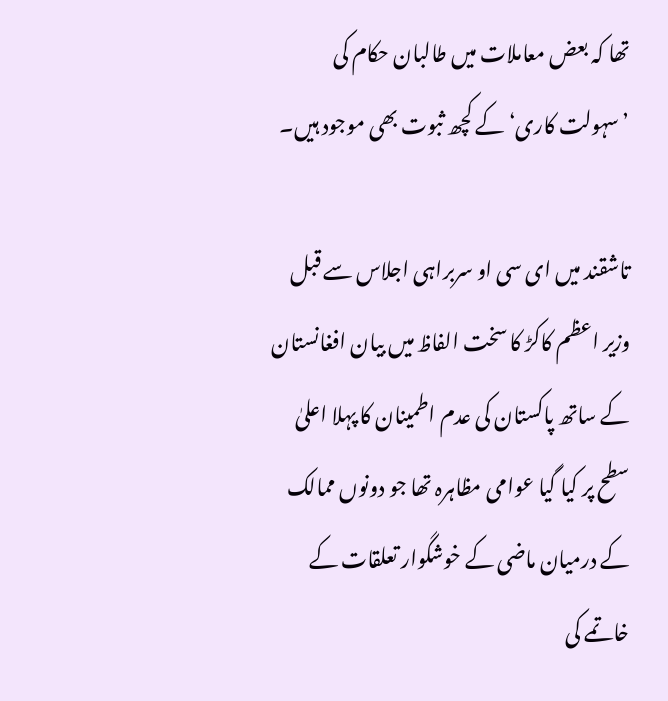تھا کہ بعض معاملات میں طالبان حکام کی ’سہولت کاری‘ کے کچھ ثبوت بھی موجود ہیں۔

تاشقند میں ای سی او سربراہی اجلاس سے قبل وزیر اعظم کاکڑ کا سخت الفاظ میں بیان افغانستان کے ساتھ پاکستان کی عدم اطمینان کا پہلا اعلیٰ سطح پر کیا گیا عوامی مظاہرہ تھا جو دونوں ممالک کے درمیان ماضی کے خوشگوار تعلقات کے خاتمے کی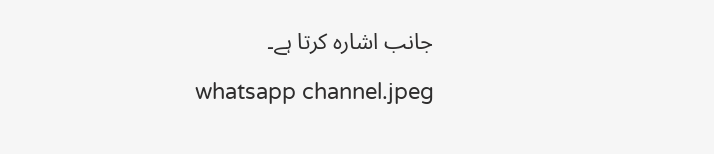جانب اشارہ کرتا ہے۔

whatsapp channel.jpeg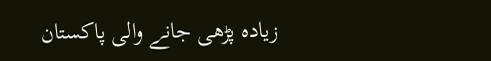زیادہ پڑھی جانے والی پاکستان